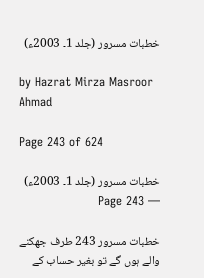خطبات مسرور (جلد 1۔ 2003ء)

by Hazrat Mirza Masroor Ahmad

Page 243 of 624

خطبات مسرور (جلد 1۔ 2003ء) — Page 243

خطبات مسرور 243 طرف جھکنے والے ہوں گے تو بغیر حساب کے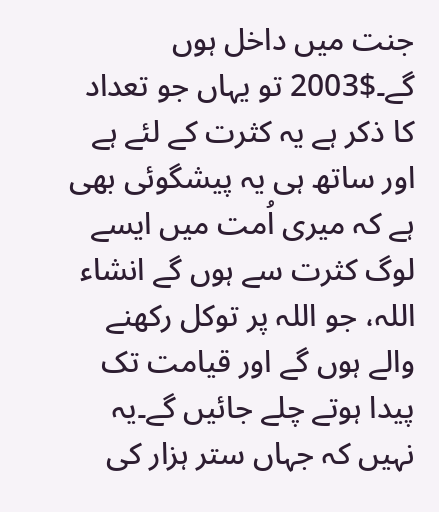جنت میں داخل ہوں گے۔$2003 تو یہاں جو تعداد کا ذکر ہے یہ کثرت کے لئے ہے اور ساتھ ہی یہ پیشگوئی بھی ہے کہ میری اُمت میں ایسے لوگ کثرت سے ہوں گے انشاء اللہ، جو اللہ پر توکل رکھنے والے ہوں گے اور قیامت تک پیدا ہوتے چلے جائیں گے۔یہ نہیں کہ جہاں ستر ہزار کی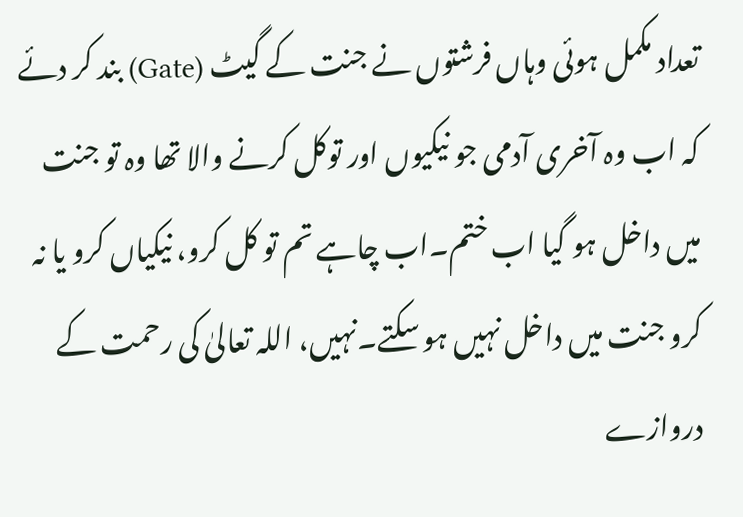تعداد مکمل ہوئی وہاں فرشتوں نے جنت کے گیٹ (Gate) بند کر دئے کہ اب وہ آخری آدمی جو نیکیوں اور توکل کرنے والا تھا وہ تو جنت میں داخل ہو گیا اب ختم۔اب چاہے تم تو کل کرو، نیکیاں کرو یا نہ کرو جنت میں داخل نہیں ہو سکتے۔نہیں، اللہ تعالیٰ کی رحمت کے دروازے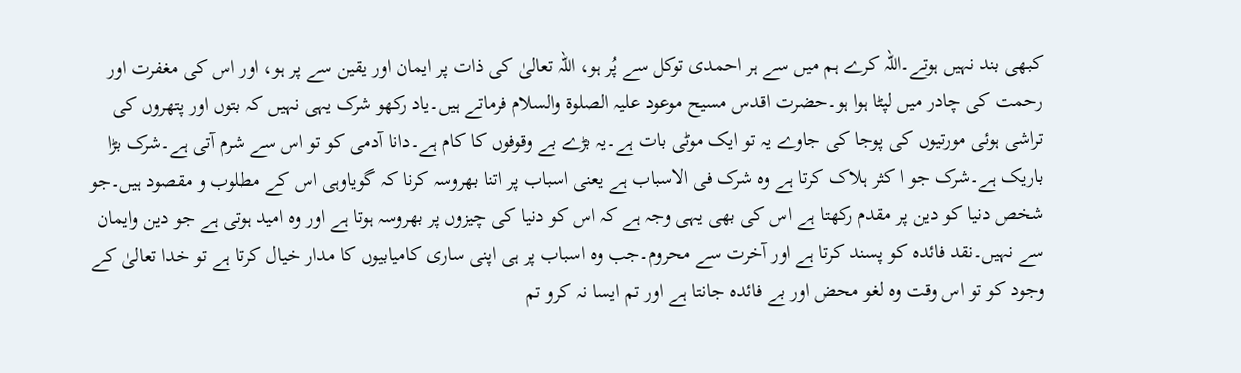کبھی بند نہیں ہوتے۔اللہ کرے ہم میں سے ہر احمدی توکل سے پُر ہو، اللہ تعالیٰ کی ذات پر ایمان اور یقین سے پر ہو، اور اس کی مغفرت اور رحمت کی چادر میں لپٹا ہوا ہو۔حضرت اقدس مسیح موعود علیہ الصلوۃ والسلام فرماتے ہیں۔یاد رکھو شرک یہی نہیں کہ بتوں اور پتھروں کی تراشی ہوئی مورتیوں کی پوجا کی جاوے یہ تو ایک موٹی بات ہے۔یہ بڑے بے وقوفوں کا کام ہے۔دانا آدمی کو تو اس سے شرم آتی ہے۔شرک بڑا باریک ہے۔شرک جو ا کثر ہلاک کرتا ہے وہ شرک فی الاسباب ہے یعنی اسباب پر اتنا بھروسہ کرنا کہ گویاوہی اس کے مطلوب و مقصود ہیں۔جو شخص دنیا کو دین پر مقدم رکھتا ہے اس کی بھی یہی وجہ ہے کہ اس کو دنیا کی چیزوں پر بھروسہ ہوتا ہے اور وہ امید ہوتی ہے جو دین وایمان سے نہیں۔نقد فائدہ کو پسند کرتا ہے اور آخرت سے محروم۔جب وہ اسباب پر ہی اپنی ساری کامیابیوں کا مدار خیال کرتا ہے تو خدا تعالیٰ کے وجود کو تو اس وقت وہ لغو محض اور بے فائدہ جانتا ہے اور تم ایسا نہ کرو تم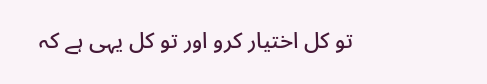تو کل اختیار کرو اور تو کل یہی ہے کہ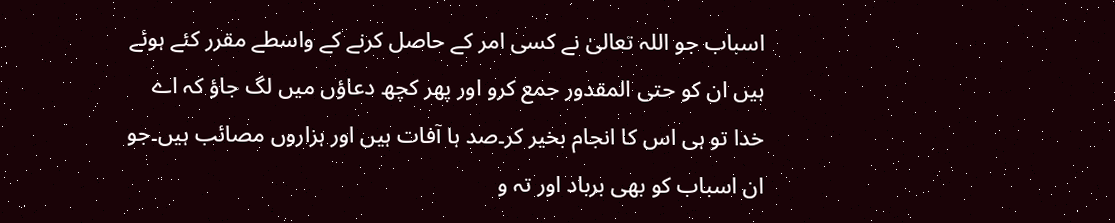اسباب جو اللہ تعالیٰ نے کسی امر کے حاصل کرنے کے واسطے مقرر کئے ہوئے ہیں ان کو حتی المقدور جمع کرو اور پھر کچھ دعاؤں میں لگ جاؤ کہ اے خدا تو ہی اس کا انجام بخیر کر۔صد ہا آفات ہیں اور ہزاروں مصائب ہیں۔جو ان اسباب کو بھی برباد اور تہ و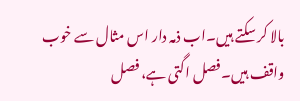بالا کر سکتے ہیں۔اب ذمہ دار اس مثال سے خوب واقف ہیں۔فصل اگتی ہے، فصل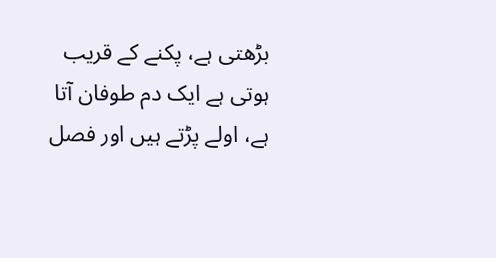بڑھتی ہے، پکنے کے قریب ہوتی ہے ایک دم طوفان آتا ہے، اولے پڑتے ہیں اور فصل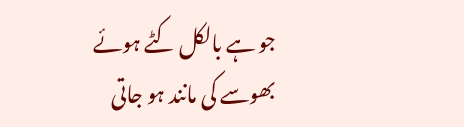جو ہے بالکل کٹے ہوئے بھوسے کی مانند ہو جاتی